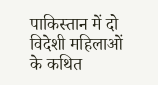पाकिस्तान में दो विदेशी महिलाओं के कथित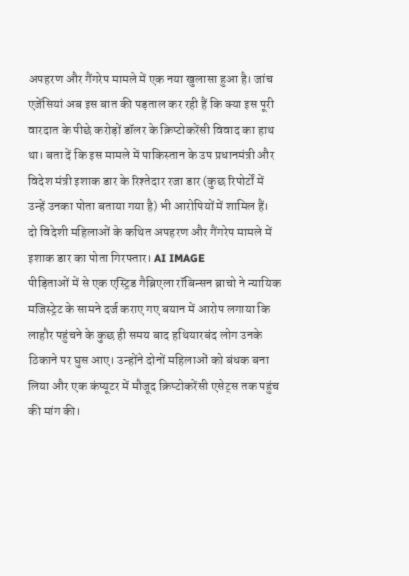अपहरण और गैंगरेप मामले में एक नया खुलासा हुआ है। जांच एजेंसियां अब इस बात की पड़ताल कर रही हैं कि क्या इस पूरी वारदात के पीछे करोड़ों डॉलर के क्रिप्टोकरेंसी विवाद का हाथ था। बता दें कि इस मामले में पाकिस्तान के उप प्रधानमंत्री और विदेश मंत्री इशाक डार के रिश्तेदार रजा डार (कुछ रिपोर्टों में उन्हें उनका पोता बताया गया है) भी आरोपियों में शामिल हैं।
दो विदेशी महिलाओं के कथित अपहरण और गैंगरेप मामले में इशाक डार का पोता गिरफ्तार। AI IMAGE
पीड़िताओं में से एक एस्ट्रिड गैब्रिएला रॉबिन्सन ब्राचो ने न्यायिक मजिस्ट्रेट के सामने दर्ज कराए गए बयान में आरोप लगाया कि लाहौर पहुंचने के कुछ ही समय बाद हथियारबंद लोग उनके ठिकाने पर घुस आए। उन्होंने दोनों महिलाओं को बंधक बना लिया और एक कंप्यूटर में मौजूद क्रिप्टोकरेंसी एसेट्स तक पहुंच की मांग की।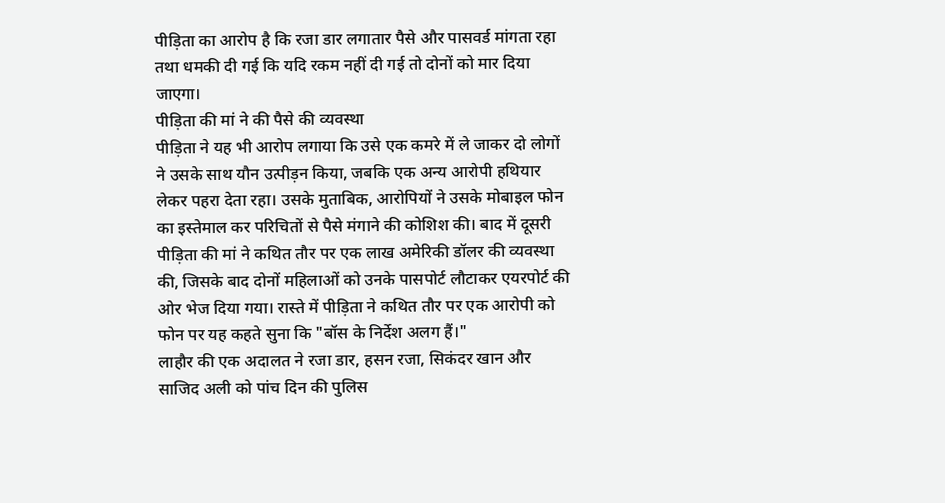पीड़िता का आरोप है कि रजा डार लगातार पैसे और पासवर्ड मांगता रहा तथा धमकी दी गई कि यदि रकम नहीं दी गई तो दोनों को मार दिया जाएगा।
पीड़िता की मां ने की पैसे की व्यवस्था
पीड़िता ने यह भी आरोप लगाया कि उसे एक कमरे में ले जाकर दो लोगों ने उसके साथ यौन उत्पीड़न किया, जबकि एक अन्य आरोपी हथियार लेकर पहरा देता रहा। उसके मुताबिक, आरोपियों ने उसके मोबाइल फोन का इस्तेमाल कर परिचितों से पैसे मंगाने की कोशिश की। बाद में दूसरी पीड़िता की मां ने कथित तौर पर एक लाख अमेरिकी डॉलर की व्यवस्था की, जिसके बाद दोनों महिलाओं को उनके पासपोर्ट लौटाकर एयरपोर्ट की ओर भेज दिया गया। रास्ते में पीड़िता ने कथित तौर पर एक आरोपी को फोन पर यह कहते सुना कि "बॉस के निर्देश अलग हैं।"
लाहौर की एक अदालत ने रजा डार, हसन रजा, सिकंदर खान और साजिद अली को पांच दिन की पुलिस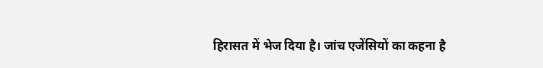हिरासत में भेज दिया है। जांच एजेंसियों का कहना है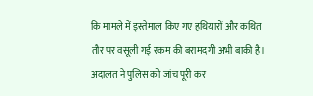कि मामले में इस्तेमाल किए गए हथियारों और कथित तौर पर वसूली गई रकम की बरामदगी अभी बाकी है। अदालत ने पुलिस को जांच पूरी कर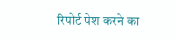रिपोर्ट पेश करने का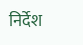निर्देश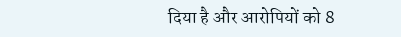दिया है और आरोपियों को 8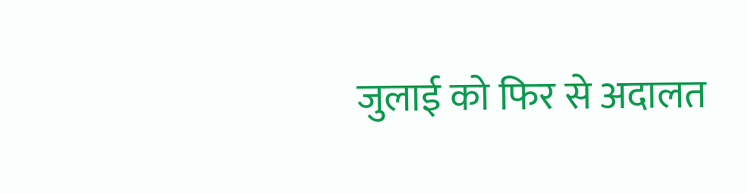जुलाई को फिर से अदालत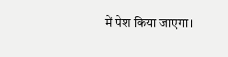में पेश किया जाएगा।